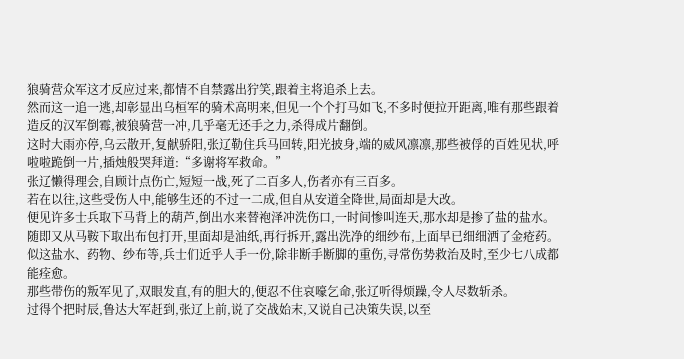狼骑营众军这才反应过来,都情不自禁露出狞笑,跟着主将追杀上去。
然而这一追一逃,却彰显出乌桓军的骑术高明来,但见一个个打马如飞,不多时便拉开距离,唯有那些跟着造反的汉军倒霉,被狼骑营一冲,几乎毫无还手之力,杀得成片翻倒。
这时大雨亦停,乌云散开,复献骄阳,张辽勒住兵马回转,阳光披身,端的威风凛凛,那些被俘的百姓见状,呼啦啦跪倒一片,插烛般哭拜道:“多谢将军救命。”
张辽懒得理会,自顾计点伤亡,短短一战,死了二百多人,伤者亦有三百多。
若在以往,这些受伤人中,能够生还的不过一二成,但自从安道全降世,局面却是大改。
便见许多士兵取下马背上的葫芦,倒出水来替袍泽冲洗伤口,一时间惨叫连天,那水却是掺了盐的盐水。
随即又从马鞍下取出布包打开,里面却是油纸,再行拆开,露出洗净的细纱布,上面早已细细洒了金疮药。
似这盐水、药物、纱布等,兵士们近乎人手一份,除非断手断脚的重伤,寻常伤势救治及时,至少七八成都能痊愈。
那些带伤的叛军见了,双眼发直,有的胆大的,便忍不住哀嚎乞命,张辽听得烦躁,令人尽数斩杀。
过得个把时辰,鲁达大军赶到,张辽上前,说了交战始末,又说自己决策失误,以至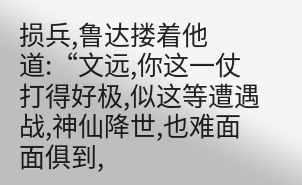损兵,鲁达搂着他道:“文远,你这一仗打得好极,似这等遭遇战,神仙降世,也难面面俱到,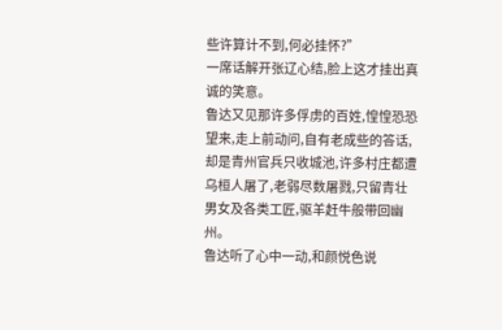些许算计不到,何必挂怀?”
一席话解开张辽心结,脸上这才挂出真诚的笑意。
鲁达又见那许多俘虏的百姓,惶惶恐恐望来,走上前动问,自有老成些的答话,却是青州官兵只收城池,许多村庄都遭乌桓人屠了,老弱尽数屠戮,只留青壮男女及各类工匠,驱羊赶牛般带回幽州。
鲁达听了心中一动,和颜悦色说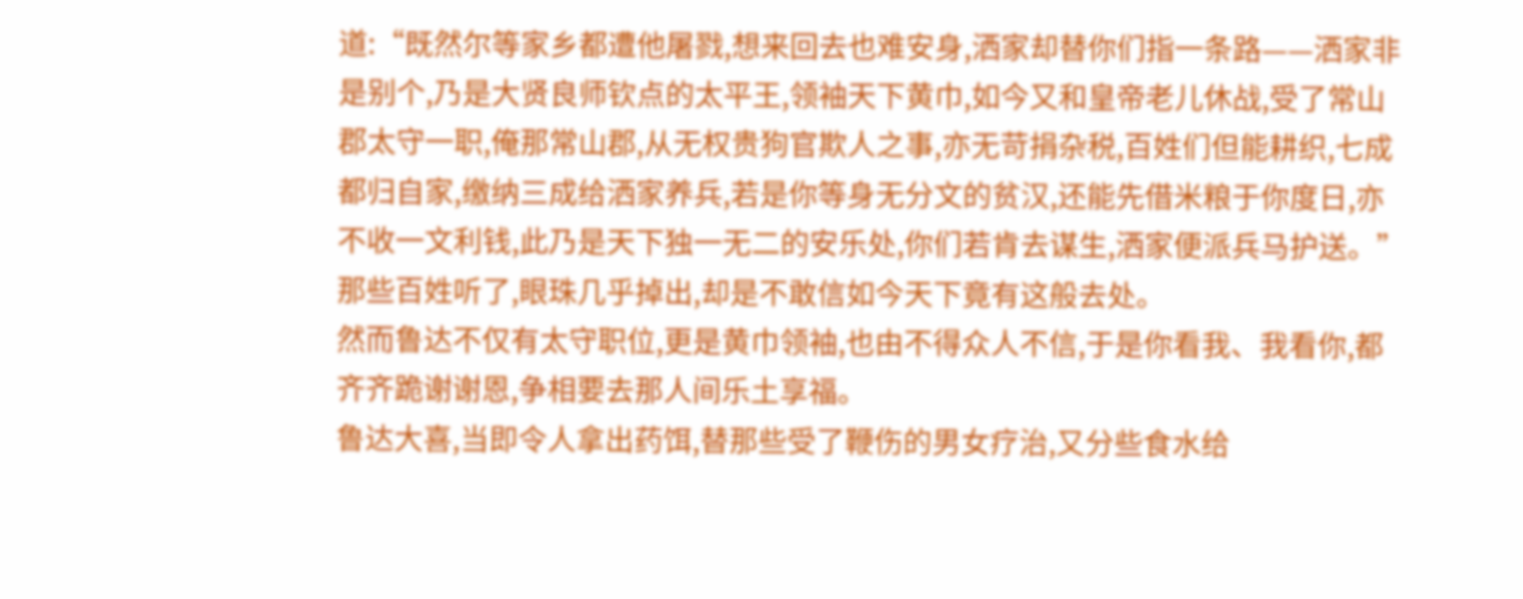道:“既然尔等家乡都遭他屠戮,想来回去也难安身,洒家却替你们指一条路——洒家非是别个,乃是大贤良师钦点的太平王,领袖天下黄巾,如今又和皇帝老儿休战,受了常山郡太守一职,俺那常山郡,从无权贵狗官欺人之事,亦无苛捐杂税,百姓们但能耕织,七成都归自家,缴纳三成给洒家养兵,若是你等身无分文的贫汉,还能先借米粮于你度日,亦不收一文利钱,此乃是天下独一无二的安乐处,你们若肯去谋生,洒家便派兵马护送。”
那些百姓听了,眼珠几乎掉出,却是不敢信如今天下竟有这般去处。
然而鲁达不仅有太守职位,更是黄巾领袖,也由不得众人不信,于是你看我、我看你,都齐齐跪谢谢恩,争相要去那人间乐土享福。
鲁达大喜,当即令人拿出药饵,替那些受了鞭伤的男女疗治,又分些食水给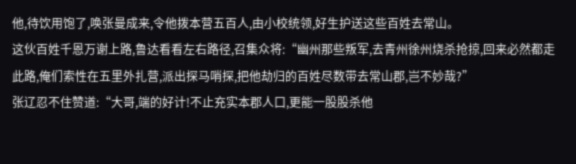他,待饮用饱了,唤张曼成来,令他拨本营五百人,由小校统领,好生护送这些百姓去常山。
这伙百姓千恩万谢上路,鲁达看看左右路径,召集众将:“幽州那些叛军,去青州徐州烧杀抢掠,回来必然都走此路,俺们索性在五里外扎营,派出探马哨探,把他劫归的百姓尽数带去常山郡,岂不妙哉?”
张辽忍不住赞道:“大哥,端的好计!不止充实本郡人口,更能一股股杀他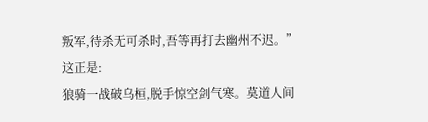叛军,待杀无可杀时,吾等再打去幽州不迟。”
这正是:
狼骑一战破乌桓,脱手惊空剑气寒。莫道人间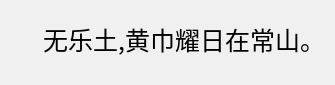无乐土,黄巾耀日在常山。